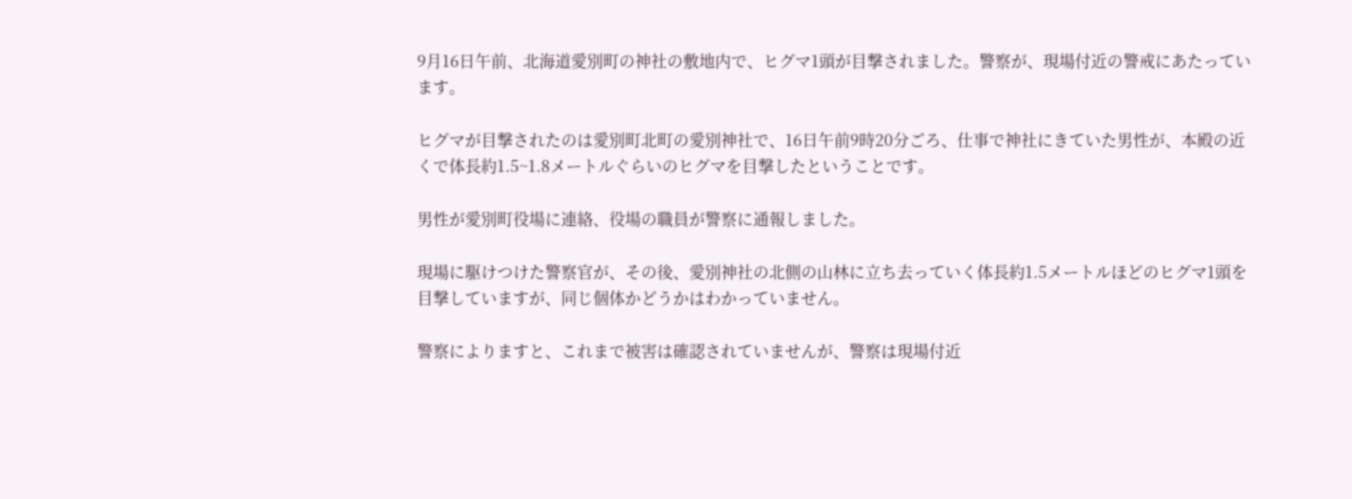9月16日午前、北海道愛別町の神社の敷地内で、ヒグマ1頭が目撃されました。警察が、現場付近の警戒にあたっています。

ヒグマが目撃されたのは愛別町北町の愛別神社で、16日午前9時20分ごろ、仕事で神社にきていた男性が、本殿の近くで体長約1.5~1.8メートルぐらいのヒグマを目撃したということです。

男性が愛別町役場に連絡、役場の職員が警察に通報しました。

現場に駆けつけた警察官が、その後、愛別神社の北側の山林に立ち去っていく体長約1.5メートルほどのヒグマ1頭を目撃していますが、同じ個体かどうかはわかっていません。

警察によりますと、これまで被害は確認されていませんが、警察は現場付近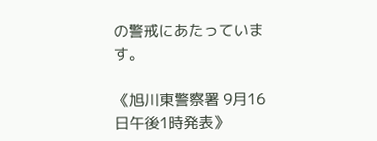の警戒にあたっています。

《旭川東警察署 9月16日午後1時発表》